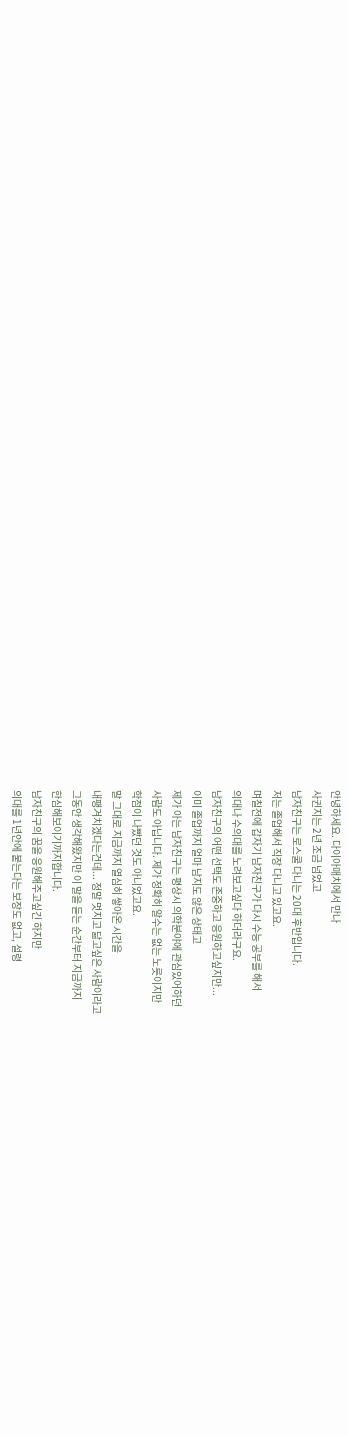안녕하세요. 다이아매치에서 만나
사귄지는 2년 조금 넘었고
남자친구는 로스쿨 다니는 20대 후반입니다.
저는 졸업해서 직장 다니고 있고요.
며칠전에 갑자기 남자친구가 다시 수능 공부를 해서
의대나 수의대를 노려보고싶다 하더라구요.
남자친구의 어떤 선택도 존중하고 응원하고싶지만...
이미 졸업까지 얼마 남지도 않은 상태고
제가 아는 남자친구는 평상시 의학분야에 관심있어하던
사람도 아닙니다. 제가 정확히 알수는 없는 노릇이지만
학점이 나빴던 것도 아니었고요.
말 그대로 지금까지 열심히 쌓아온 시간을
내팽겨치겠다는건데... 정말 멋지고 닮고싶은 사람이라고
그동안 생각해왔지만 이 말을 듣는 순간부터 지금까지
한심해보이기까지합니다.
남자친구의 꿈을 응원해주고싶긴 하지만
의대를 1년안에 붙는다는 보장도 없고, 설령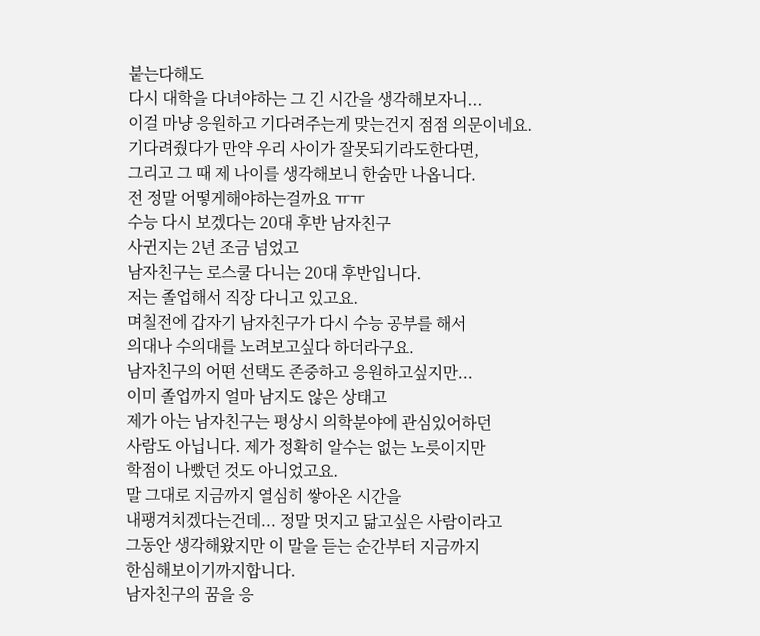붙는다해도
다시 대학을 다녀야하는 그 긴 시간을 생각해보자니...
이걸 마냥 응원하고 기다려주는게 맞는건지 점점 의문이네요.
기다려줬다가 만약 우리 사이가 잘못되기라도한다면,
그리고 그 때 제 나이를 생각해보니 한숨만 나옵니다.
전 정말 어떻게해야하는걸까요 ㅠㅠ
수능 다시 보겠다는 20대 후반 남자친구
사귄지는 2년 조금 넘었고
남자친구는 로스쿨 다니는 20대 후반입니다.
저는 졸업해서 직장 다니고 있고요.
며칠전에 갑자기 남자친구가 다시 수능 공부를 해서
의대나 수의대를 노려보고싶다 하더라구요.
남자친구의 어떤 선택도 존중하고 응원하고싶지만...
이미 졸업까지 얼마 남지도 않은 상태고
제가 아는 남자친구는 평상시 의학분야에 관심있어하던
사람도 아닙니다. 제가 정확히 알수는 없는 노릇이지만
학점이 나빴던 것도 아니었고요.
말 그대로 지금까지 열심히 쌓아온 시간을
내팽겨치겠다는건데... 정말 멋지고 닮고싶은 사람이라고
그동안 생각해왔지만 이 말을 듣는 순간부터 지금까지
한심해보이기까지합니다.
남자친구의 꿈을 응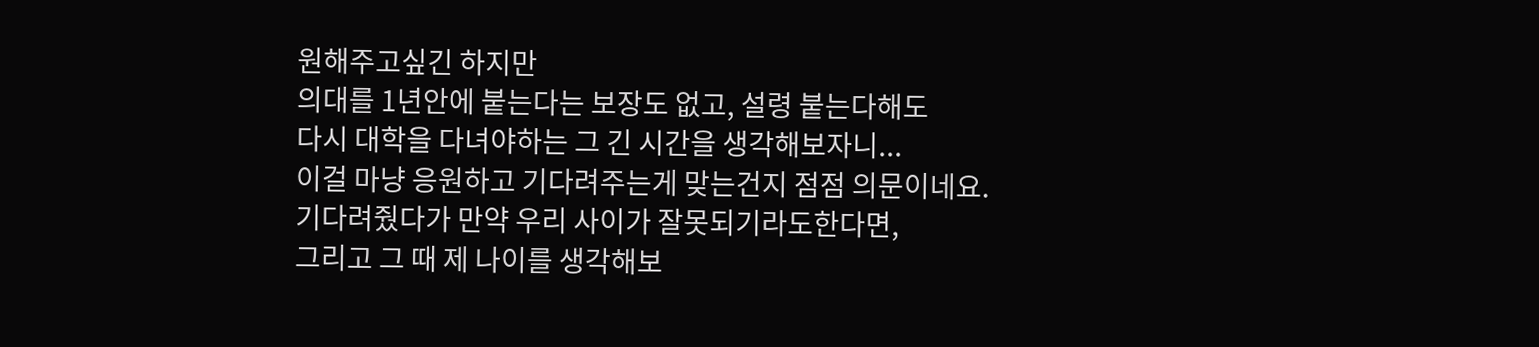원해주고싶긴 하지만
의대를 1년안에 붙는다는 보장도 없고, 설령 붙는다해도
다시 대학을 다녀야하는 그 긴 시간을 생각해보자니...
이걸 마냥 응원하고 기다려주는게 맞는건지 점점 의문이네요.
기다려줬다가 만약 우리 사이가 잘못되기라도한다면,
그리고 그 때 제 나이를 생각해보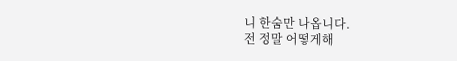니 한숨만 나옵니다.
전 정말 어떻게해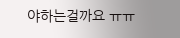야하는걸까요 ㅠㅠ